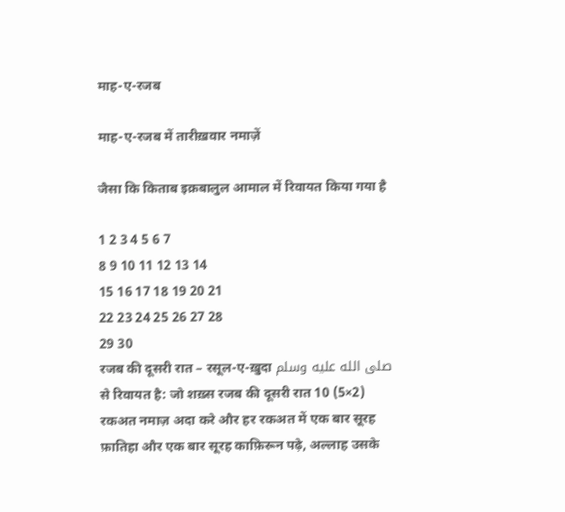माह-ए-रजब

माह-ए-रजब में तारीख़वार नमाज़ें

जैसा कि किताब इक़बालुल आमाल में रिवायत किया गया है

1 2 3 4 5 6 7
8 9 10 11 12 13 14
15 16 17 18 19 20 21
22 23 24 25 26 27 28
29 30
रजब की दूसरी रात – रसूल-ए-ख़ुदा صلى الله عليه وسلم से रिवायत है: जो शख़्स रजब की दूसरी रात 10 (5×2) रकअत नमाज़ अदा करे और हर रकअत में एक बार सूरह फ़ातिहा और एक बार सूरह काफ़िरून पढ़े, अल्लाह उसके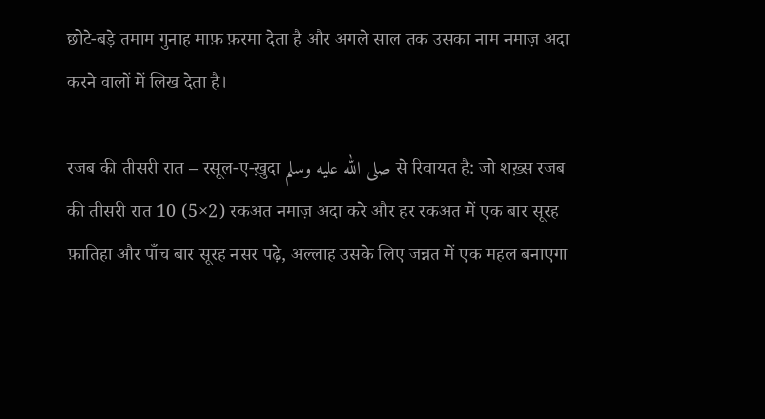छोटे-बड़े तमाम गुनाह माफ़ फ़रमा देता है और अगले साल तक उसका नाम नमाज़ अदा करने वालों में लिख देता है।

रजब की तीसरी रात – रसूल-ए-ख़ुदा صلى الله عليه وسلم से रिवायत है: जो शख़्स रजब की तीसरी रात 10 (5×2) रकअत नमाज़ अदा करे और हर रकअत में एक बार सूरह फ़ातिहा और पाँच बार सूरह नसर पढ़े, अल्लाह उसके लिए जन्नत में एक महल बनाएगा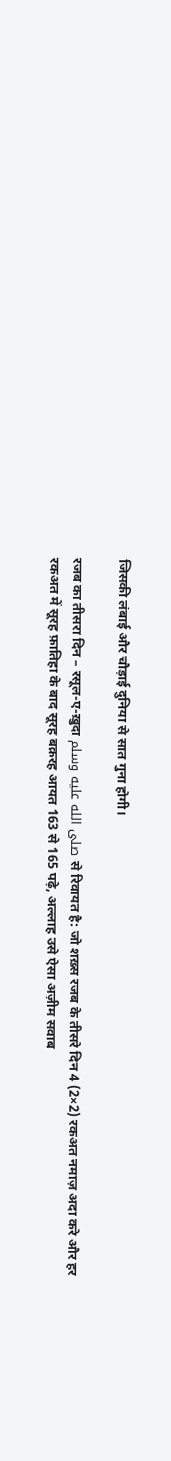जिसकी लंबाई और चौड़ाई दुनिया से सात गुना होगी।

रजब का तीसरा दिन – रसूल-ए-ख़ुदा صلى الله عليه وسلم से रिवायत है: जो शख़्स रजब के तीसरे दिन 4 (2×2) रकअत नमाज़ अदा करे और हर रकअत में सूरह फ़ातिहा के बाद सूरह बक़रह आयत 163 से 165 पढ़े, अल्लाह उसे ऐसा अज़ीम सवाब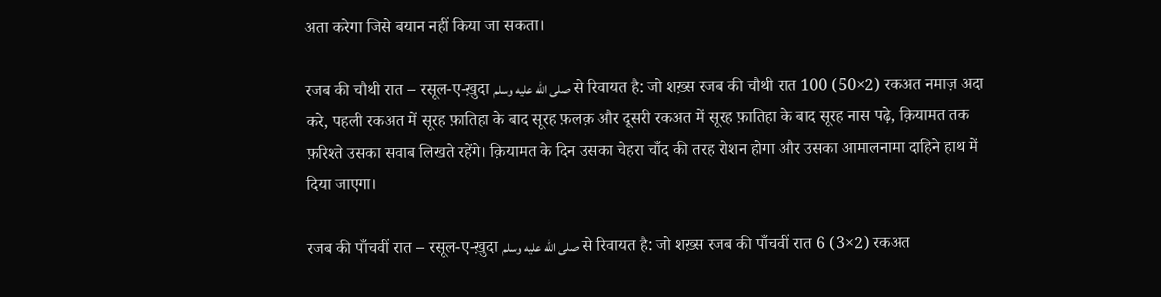अता करेगा जिसे बयान नहीं किया जा सकता।

रजब की चौथी रात – रसूल-ए-ख़ुदा صلى الله عليه وسلم से रिवायत है: जो शख़्स रजब की चौथी रात 100 (50×2) रकअत नमाज़ अदा करे, पहली रकअत में सूरह फ़ातिहा के बाद सूरह फ़लक़ और दूसरी रकअत में सूरह फ़ातिहा के बाद सूरह नास पढ़े, क़ियामत तक फ़रिश्ते उसका सवाब लिखते रहेंगे। क़ियामत के दिन उसका चेहरा चाँद की तरह रोशन होगा और उसका आमालनामा दाहिने हाथ में दिया जाएगा।

रजब की पाँचवीं रात – रसूल-ए-ख़ुदा صلى الله عليه وسلم से रिवायत है: जो शख़्स रजब की पाँचवीं रात 6 (3×2) रकअत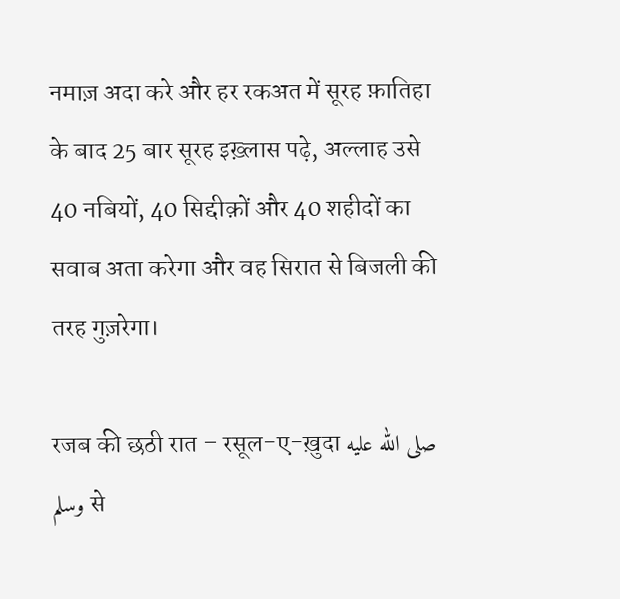नमाज़ अदा करे और हर रकअत में सूरह फ़ातिहा के बाद 25 बार सूरह इख़्लास पढ़े, अल्लाह उसे 40 नबियों, 40 सिद्दीक़ों और 40 शहीदों का सवाब अता करेगा और वह सिरात से बिजली की तरह गुज़रेगा।

रजब की छठी रात – रसूल-ए-ख़ुदा صلى الله عليه وسلم से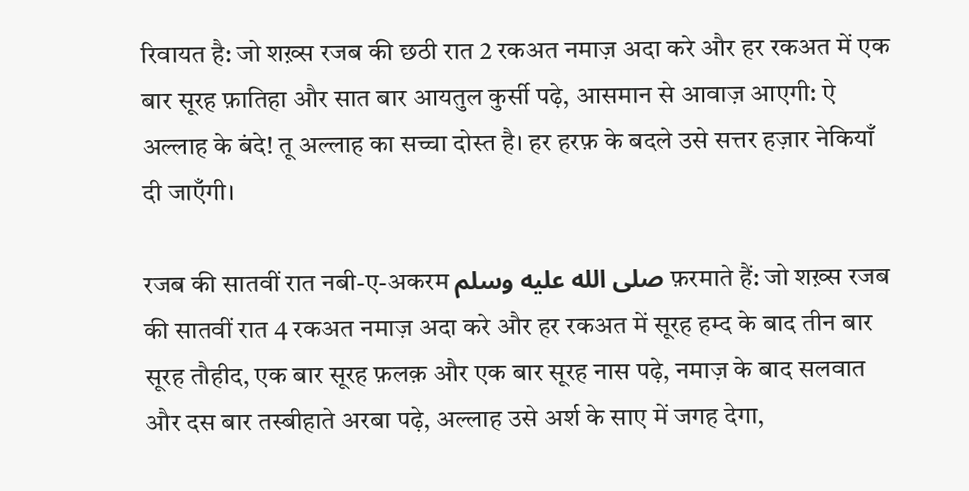रिवायत है: जो शख़्स रजब की छठी रात 2 रकअत नमाज़ अदा करे और हर रकअत में एक बार सूरह फ़ातिहा और सात बार आयतुल कुर्सी पढ़े, आसमान से आवाज़ आएगी: ऐ अल्लाह के बंदे! तू अल्लाह का सच्चा दोस्त है। हर हरफ़ के बदले उसे सत्तर हज़ार नेकियाँ दी जाएँगी।

रजब की सातवीं रात नबी-ए-अकरम صلى الله عليه وسلم फ़रमाते हैं: जो शख़्स रजब की सातवीं रात 4 रकअत नमाज़ अदा करे और हर रकअत में सूरह हम्द के बाद तीन बार सूरह तौहीद, एक बार सूरह फ़लक़ और एक बार सूरह नास पढ़े, नमाज़ के बाद सलवात और दस बार तस्बीहाते अरबा पढ़े, अल्लाह उसे अर्श के साए में जगह देगा,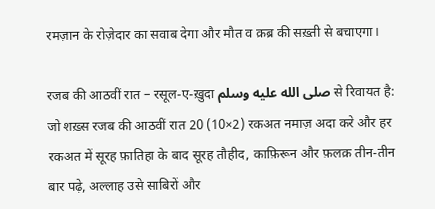रमज़ान के रोज़ेदार का सवाब देगा और मौत व क़ब्र की सख़्ती से बचाएगा।

रजब की आठवीं रात – रसूल-ए-ख़ुदा صلى الله عليه وسلم से रिवायत है: जो शख़्स रजब की आठवीं रात 20 (10×2) रकअत नमाज़ अदा करे और हर रकअत में सूरह फ़ातिहा के बाद सूरह तौहीद, काफ़िरून और फ़लक़ तीन-तीन बार पढ़े, अल्लाह उसे साबिरों और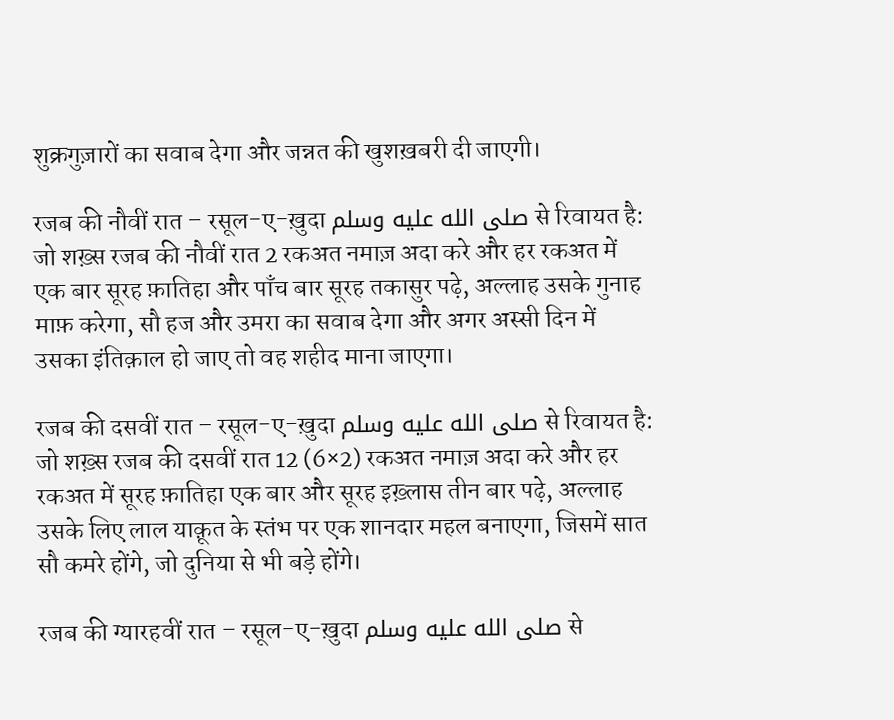शुक्रगुज़ारों का सवाब देगा और जन्नत की खुशख़बरी दी जाएगी।

रजब की नौवीं रात – रसूल-ए-ख़ुदा صلى الله عليه وسلم से रिवायत है: जो शख़्स रजब की नौवीं रात 2 रकअत नमाज़ अदा करे और हर रकअत में एक बार सूरह फ़ातिहा और पाँच बार सूरह तकासुर पढ़े, अल्लाह उसके गुनाह माफ़ करेगा, सौ हज और उमरा का सवाब देगा और अगर अस्सी दिन में उसका इंतिक़ाल हो जाए तो वह शहीद माना जाएगा।

रजब की दसवीं रात – रसूल-ए-ख़ुदा صلى الله عليه وسلم से रिवायत है: जो शख़्स रजब की दसवीं रात 12 (6×2) रकअत नमाज़ अदा करे और हर रकअत में सूरह फ़ातिहा एक बार और सूरह इख़्लास तीन बार पढ़े, अल्लाह उसके लिए लाल याक़ूत के स्तंभ पर एक शानदार महल बनाएगा, जिसमें सात सौ कमरे होंगे, जो दुनिया से भी बड़े होंगे।

रजब की ग्यारहवीं रात – रसूल-ए-ख़ुदा صلى الله عليه وسلم से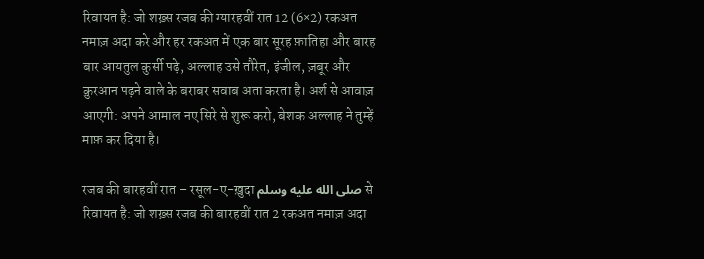रिवायत है: जो शख़्स रजब की ग्यारहवीं रात 12 (6×2) रकअत नमाज़ अदा करे और हर रकअत में एक बार सूरह फ़ातिहा और बारह बार आयतुल कुर्सी पढ़े, अल्लाह उसे तौरेत, इंजील, ज़बूर और क़ुरआन पढ़ने वाले के बराबर सवाब अता करता है। अर्श से आवाज़ आएगी: अपने आमाल नए सिरे से शुरू करो, बेशक अल्लाह ने तुम्हें माफ़ कर दिया है।

रजब की बारहवीं रात – रसूल-ए-ख़ुदा صلى الله عليه وسلم से रिवायत है: जो शख़्स रजब की बारहवीं रात 2 रकअत नमाज़ अदा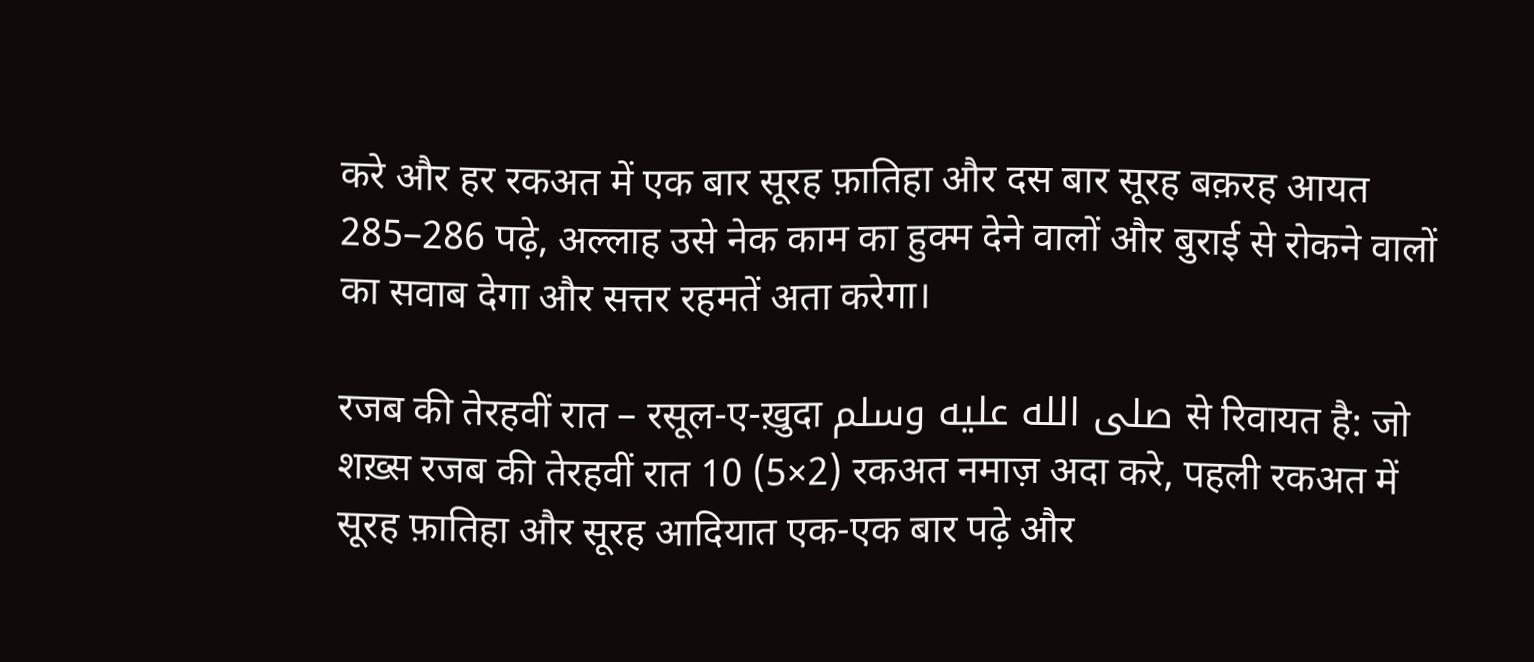करे और हर रकअत में एक बार सूरह फ़ातिहा और दस बार सूरह बक़रह आयत 285–286 पढ़े, अल्लाह उसे नेक काम का हुक्म देने वालों और बुराई से रोकने वालों का सवाब देगा और सत्तर रहमतें अता करेगा।

रजब की तेरहवीं रात – रसूल-ए-ख़ुदा صلى الله عليه وسلم से रिवायत है: जो शख़्स रजब की तेरहवीं रात 10 (5×2) रकअत नमाज़ अदा करे, पहली रकअत में सूरह फ़ातिहा और सूरह आदियात एक-एक बार पढ़े और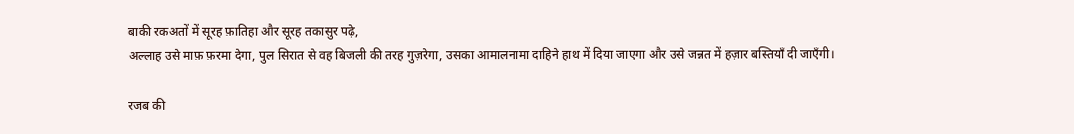बाकी रकअतों में सूरह फ़ातिहा और सूरह तकासुर पढ़े,
अल्लाह उसे माफ़ फ़रमा देगा, पुल सिरात से वह बिजली की तरह गुज़रेगा, उसका आमालनामा दाहिने हाथ में दिया जाएगा और उसे जन्नत में हज़ार बस्तियाँ दी जाएँगी।

रजब की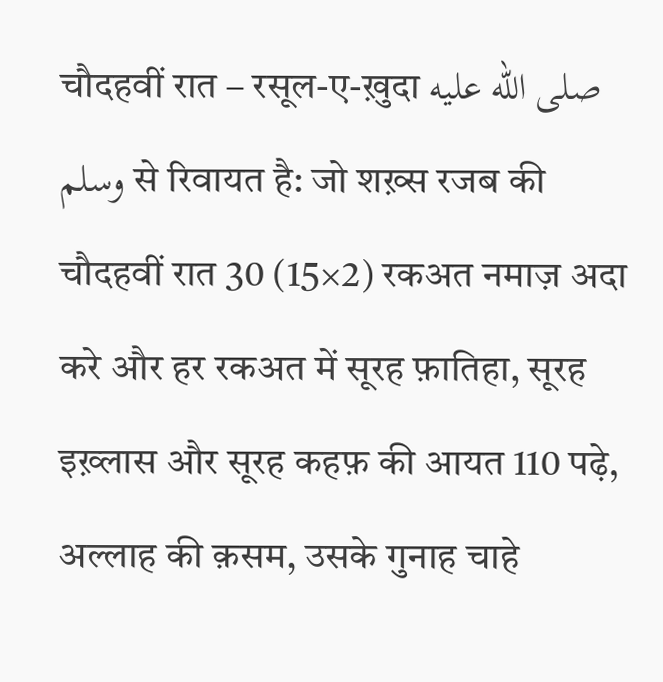चौदहवीं रात – रसूल-ए-ख़ुदा صلى الله عليه وسلم से रिवायत है: जो शख़्स रजब की चौदहवीं रात 30 (15×2) रकअत नमाज़ अदा करे और हर रकअत में सूरह फ़ातिहा, सूरह इख़्लास और सूरह कहफ़ की आयत 110 पढ़े,
अल्लाह की क़सम, उसके गुनाह चाहे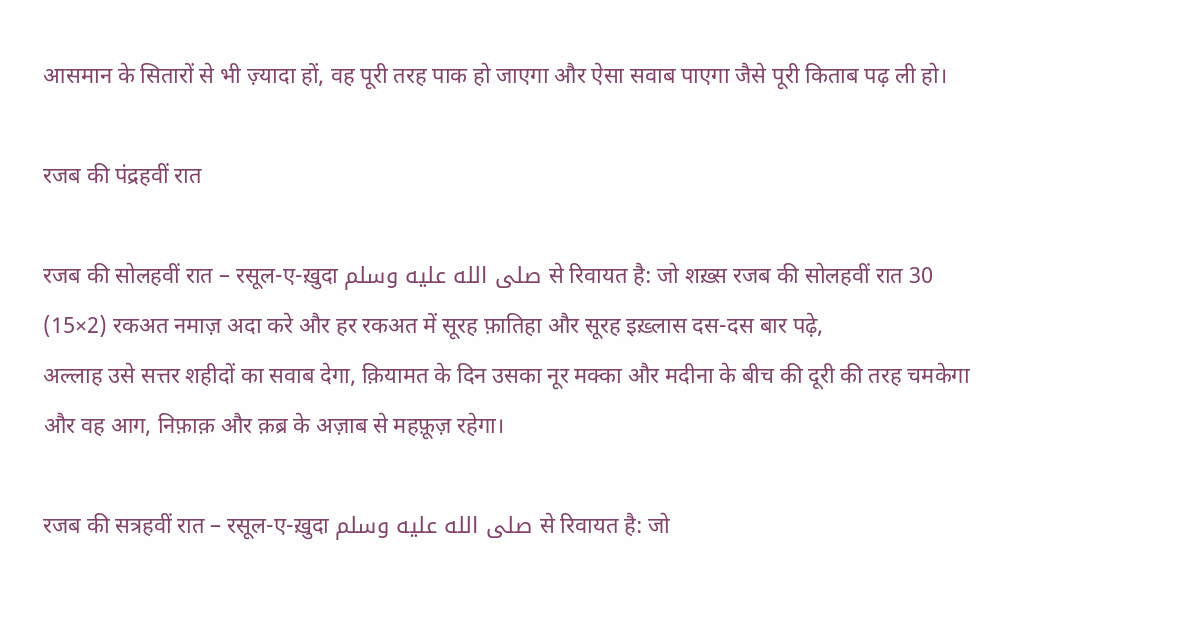आसमान के सितारों से भी ज़्यादा हों, वह पूरी तरह पाक हो जाएगा और ऐसा सवाब पाएगा जैसे पूरी किताब पढ़ ली हो।

रजब की पंद्रहवीं रात

रजब की सोलहवीं रात – रसूल-ए-ख़ुदा صلى الله عليه وسلم से रिवायत है: जो शख़्स रजब की सोलहवीं रात 30 (15×2) रकअत नमाज़ अदा करे और हर रकअत में सूरह फ़ातिहा और सूरह इख़्लास दस-दस बार पढ़े,
अल्लाह उसे सत्तर शहीदों का सवाब देगा, क़ियामत के दिन उसका नूर मक्का और मदीना के बीच की दूरी की तरह चमकेगा और वह आग, निफ़ाक़ और क़ब्र के अज़ाब से महफ़ूज़ रहेगा।

रजब की सत्रहवीं रात – रसूल-ए-ख़ुदा صلى الله عليه وسلم से रिवायत है: जो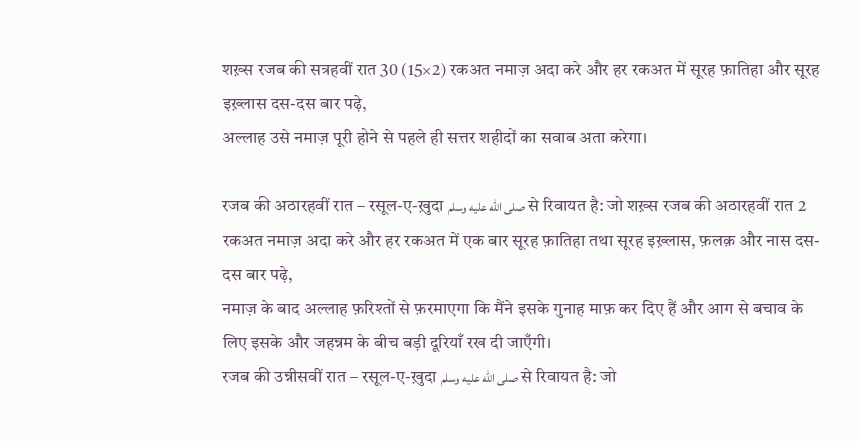शख़्स रजब की सत्रहवीं रात 30 (15×2) रकअत नमाज़ अदा करे और हर रकअत में सूरह फ़ातिहा और सूरह इख़्लास दस-दस बार पढ़े,
अल्लाह उसे नमाज़ पूरी होने से पहले ही सत्तर शहीदों का सवाब अता करेगा।

रजब की अठारहवीं रात – रसूल-ए-ख़ुदा صلى الله عليه وسلم से रिवायत है: जो शख़्स रजब की अठारहवीं रात 2 रकअत नमाज़ अदा करे और हर रकअत में एक बार सूरह फ़ातिहा तथा सूरह इख़्लास, फ़लक़ और नास दस-दस बार पढ़े,
नमाज़ के बाद अल्लाह फ़रिश्तों से फ़रमाएगा कि मैंने इसके गुनाह माफ़ कर दिए हैं और आग से बचाव के लिए इसके और जहन्नम के बीच बड़ी दूरियाँ रख दी जाएँगी।
रजब की उन्नीसवीं रात – रसूल-ए-ख़ुदा صلى الله عليه وسلم से रिवायत है: जो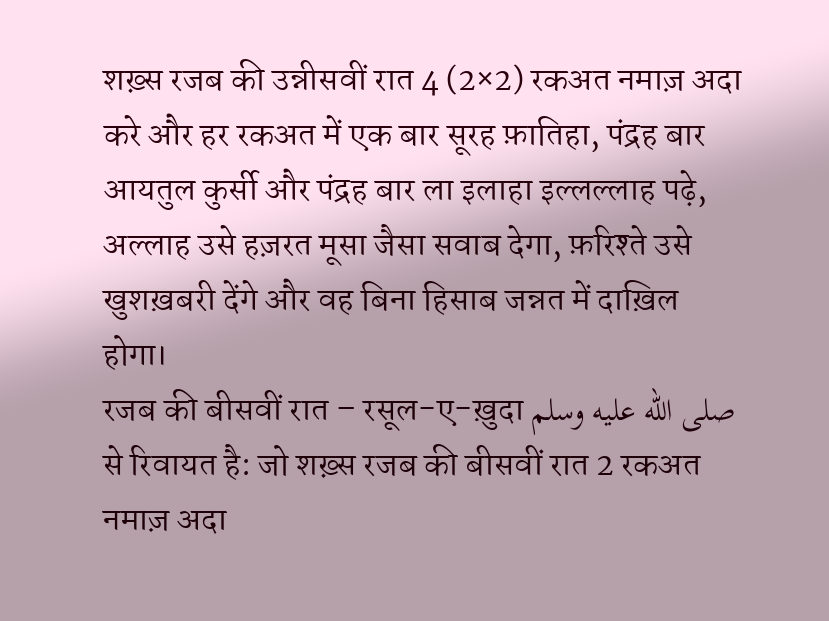शख़्स रजब की उन्नीसवीं रात 4 (2×2) रकअत नमाज़ अदा करे और हर रकअत में एक बार सूरह फ़ातिहा, पंद्रह बार आयतुल कुर्सी और पंद्रह बार ला इलाहा इल्लल्लाह पढ़े,
अल्लाह उसे हज़रत मूसा जैसा सवाब देगा, फ़रिश्ते उसे खुशख़बरी देंगे और वह बिना हिसाब जन्नत में दाख़िल होगा।
रजब की बीसवीं रात – रसूल-ए-ख़ुदा صلى الله عليه وسلم से रिवायत है: जो शख़्स रजब की बीसवीं रात 2 रकअत नमाज़ अदा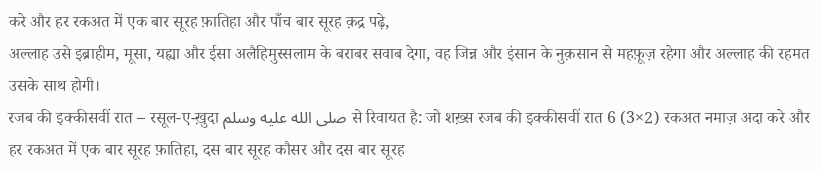करे और हर रकअत में एक बार सूरह फ़ातिहा और पाँच बार सूरह क़द्र पढ़े,
अल्लाह उसे इब्राहीम, मूसा, यह्या और ईसा अलैहिमुस्सलाम के बराबर सवाब देगा, वह जिन्न और इंसान के नुक़सान से महफ़ूज़ रहेगा और अल्लाह की रहमत उसके साथ होगी।
रजब की इक्कीसवीं रात – रसूल-ए-ख़ुदा صلى الله عليه وسلم से रिवायत है: जो शख़्स रजब की इक्कीसवीं रात 6 (3×2) रकअत नमाज़ अदा करे और हर रकअत में एक बार सूरह फ़ातिहा, दस बार सूरह कौसर और दस बार सूरह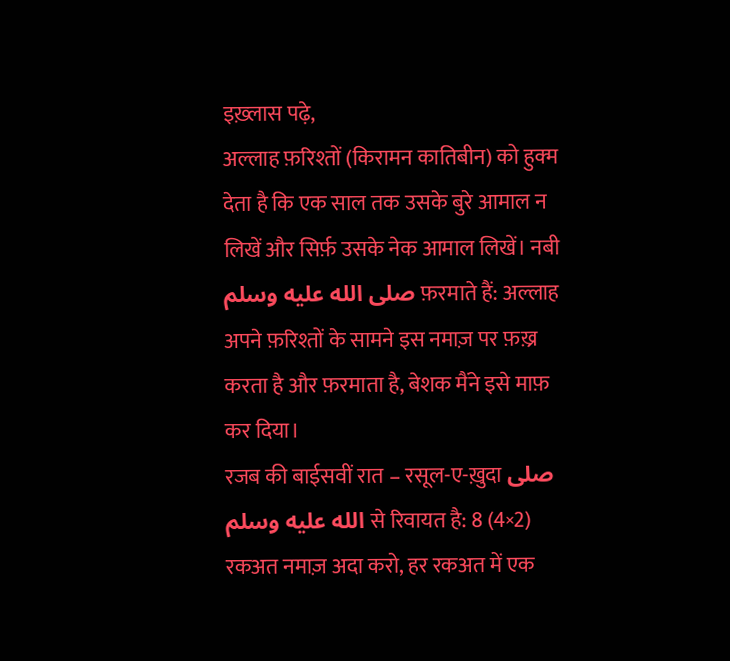इख़्लास पढ़े,
अल्लाह फ़रिश्तों (किरामन कातिबीन) को हुक्म देता है कि एक साल तक उसके बुरे आमाल न लिखें और सिर्फ़ उसके नेक आमाल लिखें। नबी صلى الله عليه وسلم फ़रमाते हैं: अल्लाह अपने फ़रिश्तों के सामने इस नमाज़ पर फ़ख़्र करता है और फ़रमाता है, बेशक मैंने इसे माफ़ कर दिया।
रजब की बाईसवीं रात – रसूल-ए-ख़ुदा صلى الله عليه وسلم से रिवायत है: 8 (4×2) रकअत नमाज़ अदा करो, हर रकअत में एक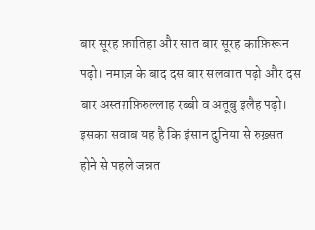बार सूरह फ़ातिहा और सात बार सूरह काफ़िरून पढ़ो। नमाज़ के बाद दस बार सलवात पढ़ो और दस बार अस्तग़फ़िरुल्लाह रब्बी व अतूबु इलैह पढ़ो।
इसका सवाब यह है कि इंसान दुनिया से रुख़्सत होने से पहले जन्नत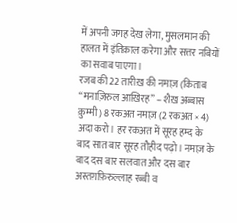में अपनी जगह देख लेगा, मुसलमान की हालत में इंतिक़ाल करेगा और सत्तर नबियों का सवाब पाएगा।
रजब की 22 तारीख़ की नमाज़ (किताब “मनाज़िरुल आख़िरह” – शैख़ अब्बास क़ुम्मी) 8 रकअत नमाज़ (2 रकअत × 4) अदा करो। हर रकअत में सूरह हम्द के बाद सात बार सूरह तौहीद पढ़ो। नमाज़ के बाद दस बार सलवात और दस बार अस्तग़फ़िरुल्लाह रब्बी व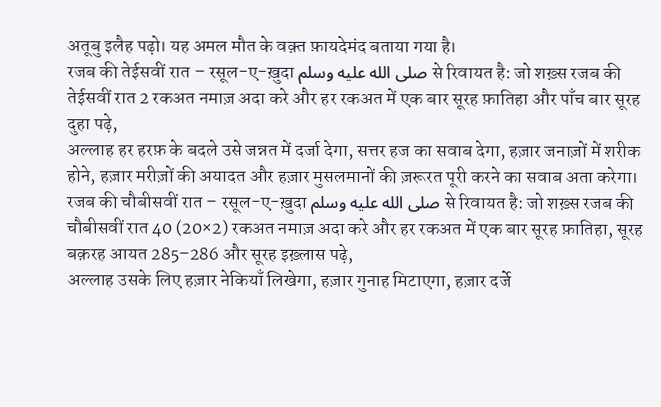अतूबु इलैह पढ़ो। यह अमल मौत के वक़्त फ़ायदेमंद बताया गया है।
रजब की तेईसवीं रात – रसूल-ए-ख़ुदा صلى الله عليه وسلم से रिवायत है: जो शख़्स रजब की तेईसवीं रात 2 रकअत नमाज़ अदा करे और हर रकअत में एक बार सूरह फ़ातिहा और पाँच बार सूरह दुहा पढ़े,
अल्लाह हर हरफ़ के बदले उसे जन्नत में दर्जा देगा, सत्तर हज का सवाब देगा, हज़ार जनाज़ों में शरीक होने, हज़ार मरीज़ों की अयादत और हज़ार मुसलमानों की ज़रूरत पूरी करने का सवाब अता करेगा।
रजब की चौबीसवीं रात – रसूल-ए-ख़ुदा صلى الله عليه وسلم से रिवायत है: जो शख़्स रजब की चौबीसवीं रात 40 (20×2) रकअत नमाज़ अदा करे और हर रकअत में एक बार सूरह फ़ातिहा, सूरह बक़रह आयत 285–286 और सूरह इख़्लास पढ़े,
अल्लाह उसके लिए हज़ार नेकियाँ लिखेगा, हज़ार गुनाह मिटाएगा, हज़ार दर्जे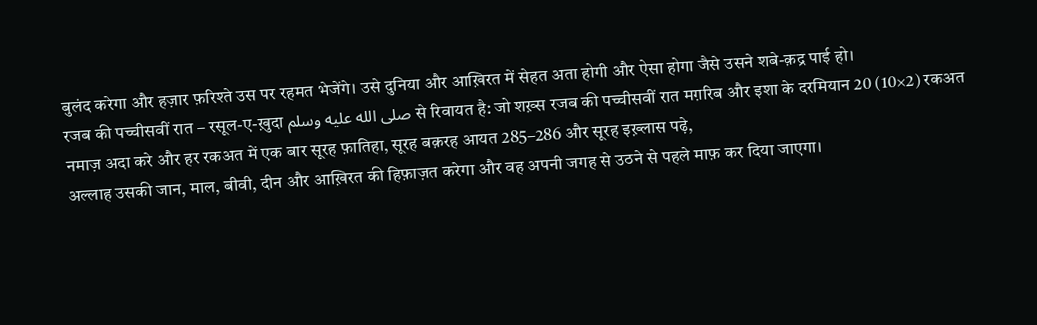बुलंद करेगा और हज़ार फ़रिश्ते उस पर रहमत भेजेंगे। उसे दुनिया और आख़िरत में सेहत अता होगी और ऐसा होगा जैसे उसने शबे-क़द्र पाई हो।
रजब की पच्चीसवीं रात – रसूल-ए-ख़ुदा صلى الله عليه وسلم से रिवायत है: जो शख़्स रजब की पच्चीसवीं रात मग़रिब और इशा के दरमियान 20 (10×2) रकअत नमाज़ अदा करे और हर रकअत में एक बार सूरह फ़ातिहा, सूरह बक़रह आयत 285–286 और सूरह इख़्लास पढ़े,
अल्लाह उसकी जान, माल, बीवी, दीन और आख़िरत की हिफ़ाज़त करेगा और वह अपनी जगह से उठने से पहले माफ़ कर दिया जाएगा।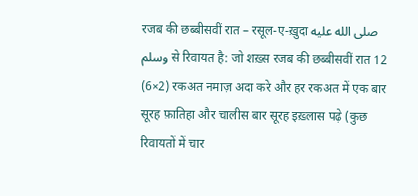रजब की छब्बीसवीं रात – रसूल-ए-ख़ुदा صلى الله عليه وسلم से रिवायत है: जो शख़्स रजब की छब्बीसवीं रात 12 (6×2) रकअत नमाज़ अदा करे और हर रकअत में एक बार सूरह फ़ातिहा और चालीस बार सूरह इख़्लास पढ़े (कुछ रिवायतों में चार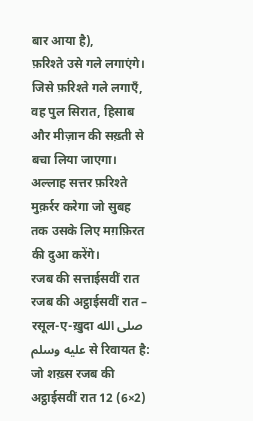बार आया है),
फ़रिश्ते उसे गले लगाएंगे। जिसे फ़रिश्ते गले लगाएँ, वह पुल सिरात, हिसाब और मीज़ान की सख़्ती से बचा लिया जाएगा। अल्लाह सत्तर फ़रिश्ते मुक़र्रर करेगा जो सुबह तक उसके लिए मग़फ़िरत की दुआ करेंगे।
रजब की सत्ताईसवीं रात
रजब की अट्ठाईसवीं रात – रसूल-ए-ख़ुदा صلى الله عليه وسلم से रिवायत है: जो शख़्स रजब की अट्ठाईसवीं रात 12 (6×2)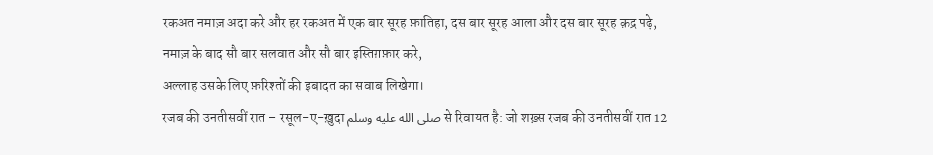रकअत नमाज़ अदा करे और हर रकअत में एक बार सूरह फ़ातिहा, दस बार सूरह आला और दस बार सूरह क़द्र पढ़े, नमाज़ के बाद सौ बार सलवात और सौ बार इस्तिग़फ़ार करे,
अल्लाह उसके लिए फ़रिश्तों की इबादत का सवाब लिखेगा।
रजब की उनतीसवीं रात – रसूल-ए-ख़ुदा صلى الله عليه وسلم से रिवायत है: जो शख़्स रजब की उनतीसवीं रात 12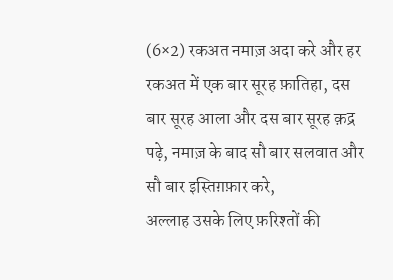(6×2) रकअत नमाज़ अदा करे और हर रकअत में एक बार सूरह फ़ातिहा, दस बार सूरह आला और दस बार सूरह क़द्र पढ़े, नमाज़ के बाद सौ बार सलवात और सौ बार इस्तिग़फ़ार करे,
अल्लाह उसके लिए फ़रिश्तों की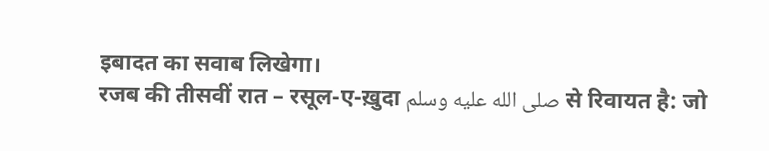इबादत का सवाब लिखेगा।
रजब की तीसवीं रात – रसूल-ए-ख़ुदा صلى الله عليه وسلم से रिवायत है: जो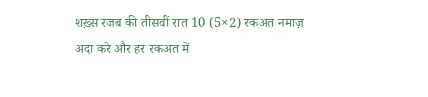शख़्स रजब की तीसवीं रात 10 (5×2) रकअत नमाज़ अदा करे और हर रकअत में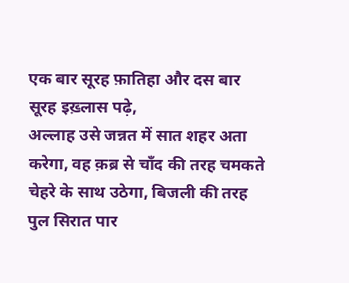एक बार सूरह फ़ातिहा और दस बार सूरह इख़्लास पढ़े,
अल्लाह उसे जन्नत में सात शहर अता करेगा, वह क़ब्र से चाँद की तरह चमकते चेहरे के साथ उठेगा, बिजली की तरह पुल सिरात पार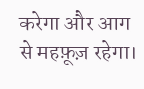करेगा और आग से महफ़ूज़ रहेगा।